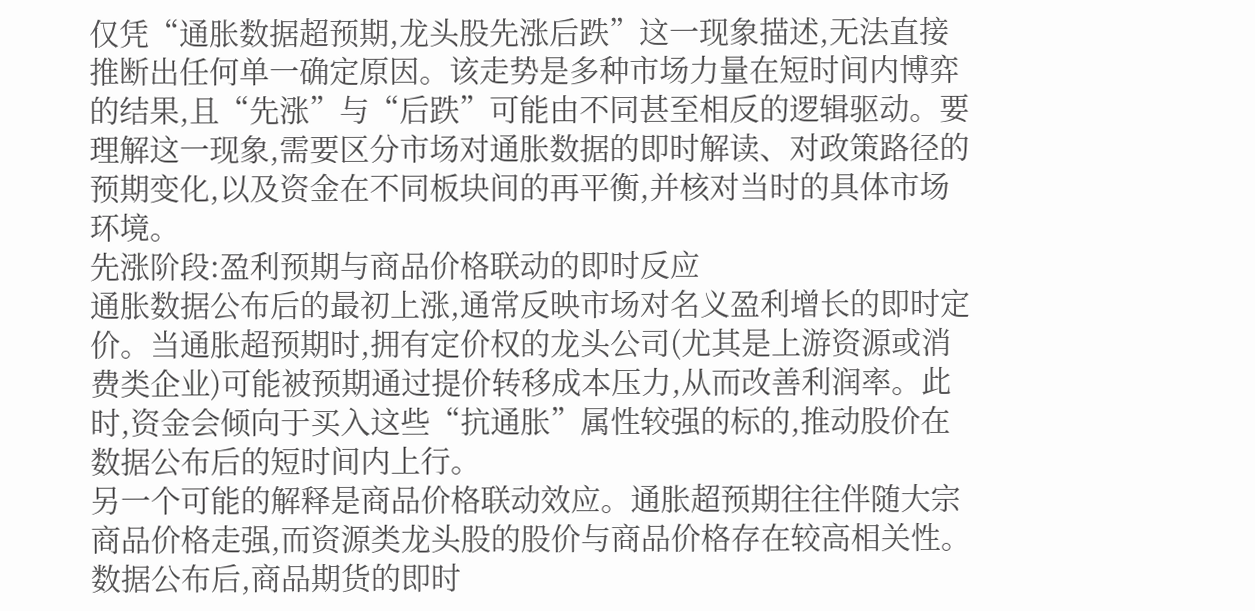仅凭“通胀数据超预期,龙头股先涨后跌”这一现象描述,无法直接推断出任何单一确定原因。该走势是多种市场力量在短时间内博弈的结果,且“先涨”与“后跌”可能由不同甚至相反的逻辑驱动。要理解这一现象,需要区分市场对通胀数据的即时解读、对政策路径的预期变化,以及资金在不同板块间的再平衡,并核对当时的具体市场环境。
先涨阶段:盈利预期与商品价格联动的即时反应
通胀数据公布后的最初上涨,通常反映市场对名义盈利增长的即时定价。当通胀超预期时,拥有定价权的龙头公司(尤其是上游资源或消费类企业)可能被预期通过提价转移成本压力,从而改善利润率。此时,资金会倾向于买入这些“抗通胀”属性较强的标的,推动股价在数据公布后的短时间内上行。
另一个可能的解释是商品价格联动效应。通胀超预期往往伴随大宗商品价格走强,而资源类龙头股的股价与商品价格存在较高相关性。数据公布后,商品期货的即时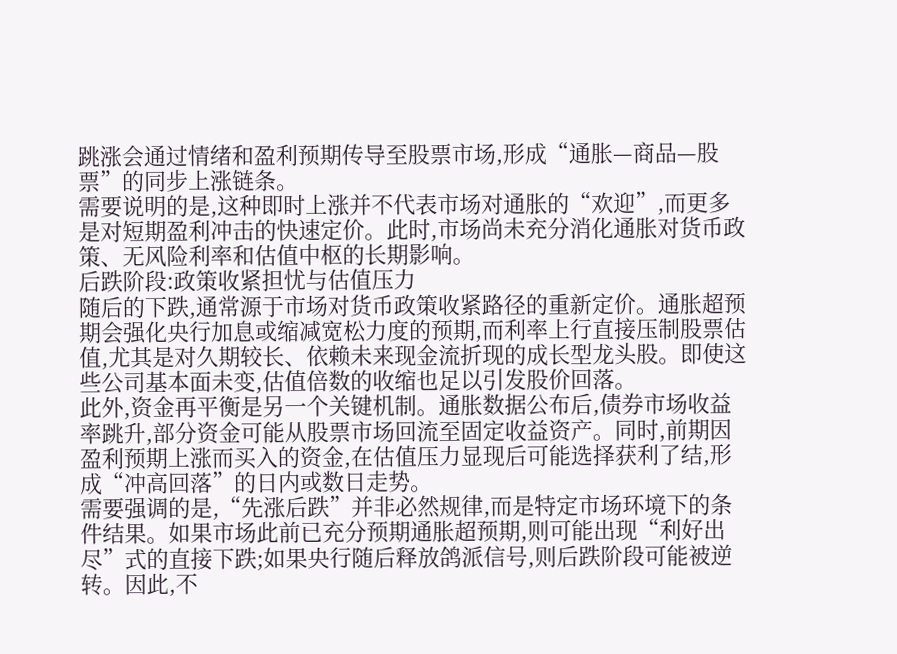跳涨会通过情绪和盈利预期传导至股票市场,形成“通胀—商品—股票”的同步上涨链条。
需要说明的是,这种即时上涨并不代表市场对通胀的“欢迎”,而更多是对短期盈利冲击的快速定价。此时,市场尚未充分消化通胀对货币政策、无风险利率和估值中枢的长期影响。
后跌阶段:政策收紧担忧与估值压力
随后的下跌,通常源于市场对货币政策收紧路径的重新定价。通胀超预期会强化央行加息或缩减宽松力度的预期,而利率上行直接压制股票估值,尤其是对久期较长、依赖未来现金流折现的成长型龙头股。即使这些公司基本面未变,估值倍数的收缩也足以引发股价回落。
此外,资金再平衡是另一个关键机制。通胀数据公布后,债券市场收益率跳升,部分资金可能从股票市场回流至固定收益资产。同时,前期因盈利预期上涨而买入的资金,在估值压力显现后可能选择获利了结,形成“冲高回落”的日内或数日走势。
需要强调的是,“先涨后跌”并非必然规律,而是特定市场环境下的条件结果。如果市场此前已充分预期通胀超预期,则可能出现“利好出尽”式的直接下跌;如果央行随后释放鸽派信号,则后跌阶段可能被逆转。因此,不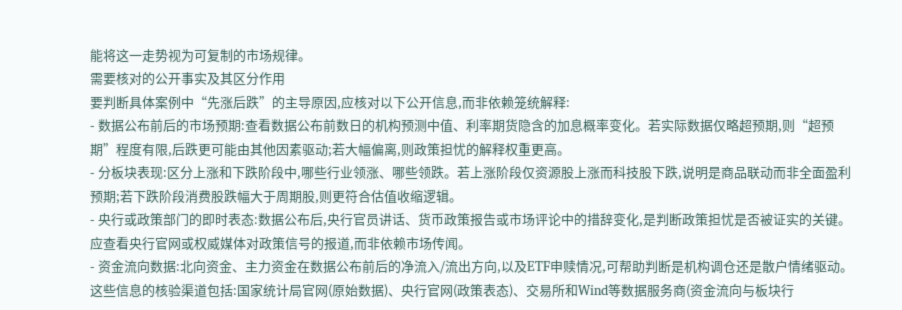能将这一走势视为可复制的市场规律。
需要核对的公开事实及其区分作用
要判断具体案例中“先涨后跌”的主导原因,应核对以下公开信息,而非依赖笼统解释:
- 数据公布前后的市场预期:查看数据公布前数日的机构预测中值、利率期货隐含的加息概率变化。若实际数据仅略超预期,则“超预期”程度有限,后跌更可能由其他因素驱动;若大幅偏离,则政策担忧的解释权重更高。
- 分板块表现:区分上涨和下跌阶段中,哪些行业领涨、哪些领跌。若上涨阶段仅资源股上涨而科技股下跌,说明是商品联动而非全面盈利预期;若下跌阶段消费股跌幅大于周期股,则更符合估值收缩逻辑。
- 央行或政策部门的即时表态:数据公布后,央行官员讲话、货币政策报告或市场评论中的措辞变化,是判断政策担忧是否被证实的关键。应查看央行官网或权威媒体对政策信号的报道,而非依赖市场传闻。
- 资金流向数据:北向资金、主力资金在数据公布前后的净流入/流出方向,以及ETF申赎情况,可帮助判断是机构调仓还是散户情绪驱动。
这些信息的核验渠道包括:国家统计局官网(原始数据)、央行官网(政策表态)、交易所和Wind等数据服务商(资金流向与板块行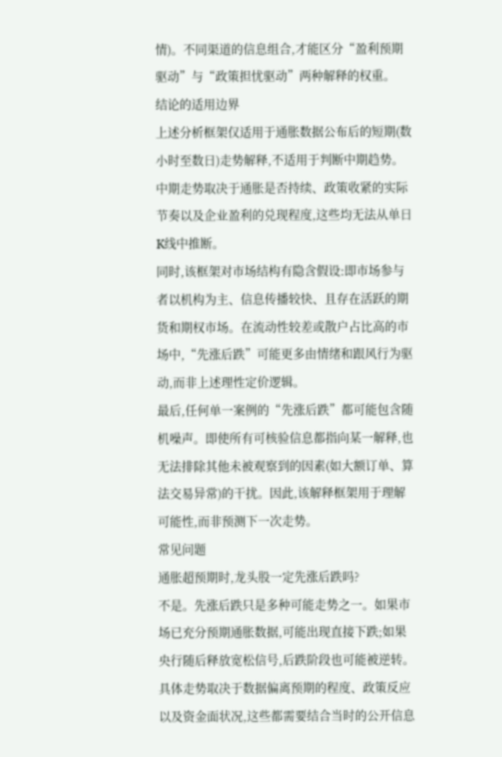情)。不同渠道的信息组合,才能区分“盈利预期驱动”与“政策担忧驱动”两种解释的权重。
结论的适用边界
上述分析框架仅适用于通胀数据公布后的短期(数小时至数日)走势解释,不适用于判断中期趋势。中期走势取决于通胀是否持续、政策收紧的实际节奏以及企业盈利的兑现程度,这些均无法从单日K线中推断。
同时,该框架对市场结构有隐含假设:即市场参与者以机构为主、信息传播较快、且存在活跃的期货和期权市场。在流动性较差或散户占比高的市场中,“先涨后跌”可能更多由情绪和跟风行为驱动,而非上述理性定价逻辑。
最后,任何单一案例的“先涨后跌”都可能包含随机噪声。即使所有可核验信息都指向某一解释,也无法排除其他未被观察到的因素(如大额订单、算法交易异常)的干扰。因此,该解释框架用于理解可能性,而非预测下一次走势。
常见问题
通胀超预期时,龙头股一定先涨后跌吗?
不是。先涨后跌只是多种可能走势之一。如果市场已充分预期通胀数据,可能出现直接下跌;如果央行随后释放宽松信号,后跌阶段也可能被逆转。具体走势取决于数据偏离预期的程度、政策反应以及资金面状况,这些都需要结合当时的公开信息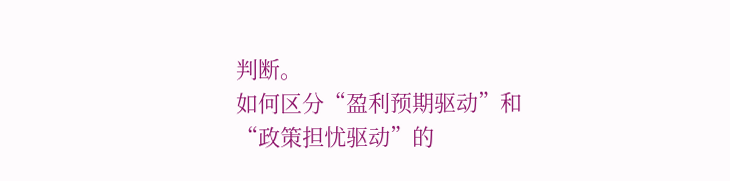判断。
如何区分“盈利预期驱动”和“政策担忧驱动”的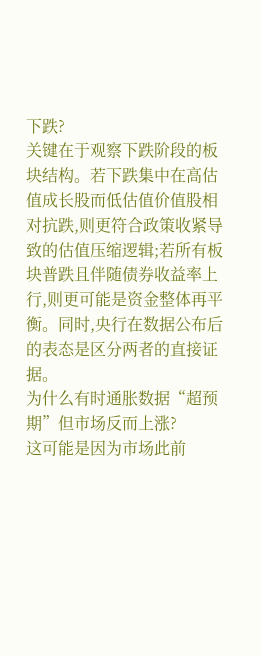下跌?
关键在于观察下跌阶段的板块结构。若下跌集中在高估值成长股而低估值价值股相对抗跌,则更符合政策收紧导致的估值压缩逻辑;若所有板块普跌且伴随债券收益率上行,则更可能是资金整体再平衡。同时,央行在数据公布后的表态是区分两者的直接证据。
为什么有时通胀数据“超预期”但市场反而上涨?
这可能是因为市场此前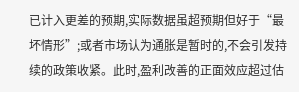已计入更差的预期,实际数据虽超预期但好于“最坏情形”;或者市场认为通胀是暂时的,不会引发持续的政策收紧。此时,盈利改善的正面效应超过估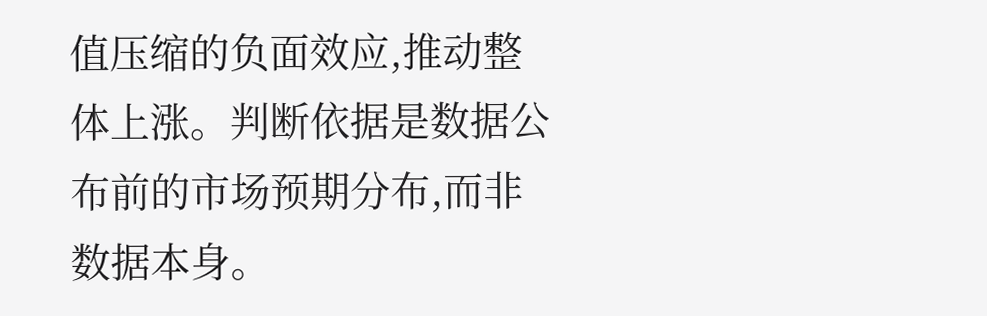值压缩的负面效应,推动整体上涨。判断依据是数据公布前的市场预期分布,而非数据本身。